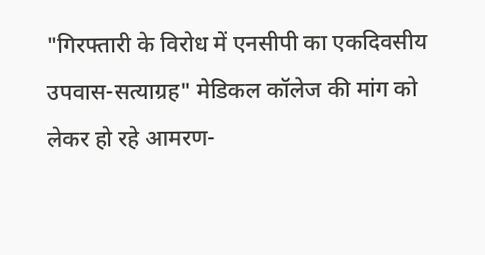"गिरफ्तारी के विरोध में एनसीपी का एकदिवसीय उपवास-सत्याग्रह" मेडिकल कॉलेज की मांग को लेकर हो रहे आमरण-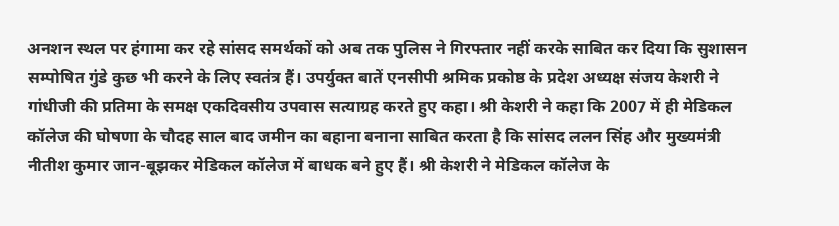अनशन स्थल पर हंगामा कर रहे सांसद समर्थकों को अब तक पुलिस ने गिरफ्तार नहीं करके साबित कर दिया कि सुशासन सम्पोषित गुंडे कुछ भी करने के लिए स्वतंत्र हैं। उपर्युक्त बातें एनसीपी श्रमिक प्रकोष्ठ के प्रदेश अध्यक्ष संजय केशरी ने गांधीजी की प्रतिमा के समक्ष एकदिवसीय उपवास सत्याग्रह करते हुए कहा। श्री केशरी ने कहा कि 2007 में ही मेडिकल कॉलेज की घोषणा के चौदह साल बाद जमीन का बहाना बनाना साबित करता है कि सांसद ललन सिंह और मुख्यमंत्री नीतीश कुमार जान-बूझकर मेडिकल कॉलेज में बाधक बने हुए हैं। श्री केशरी ने मेडिकल कॉलेज के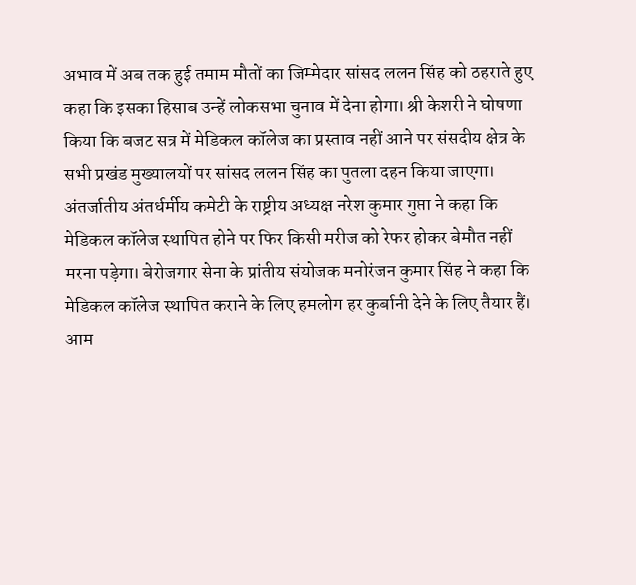अभाव में अब तक हुई तमाम मौतों का जिम्मेदार सांसद ललन सिंह को ठहराते हुए कहा कि इसका हिसाब उन्हें लोकसभा चुनाव में देना होगा। श्री केशरी ने घोषणा किया कि बजट सत्र में मेडिकल कॉलेज का प्रस्ताव नहीं आने पर संसदीय क्षेत्र के सभी प्रखंड मुख्यालयों पर सांसद ललन सिंह का पुतला दहन किया जाएगा। अंतर्जातीय अंतर्धर्मीय कमेटी के राष्ट्रीय अध्यक्ष नरेश कुमार गुप्ता ने कहा कि मेडिकल कॉलेज स्थापित होने पर फिर किसी मरीज को रेफर होकर बेमौत नहीं मरना पड़ेगा। बेरोजगार सेना के प्रांतीय संयोजक मनोरंजन कुमार सिंह ने कहा कि मेडिकल कॉलेज स्थापित कराने के लिए हमलोग हर कुर्बानी देने के लिए तैयार हैं। आम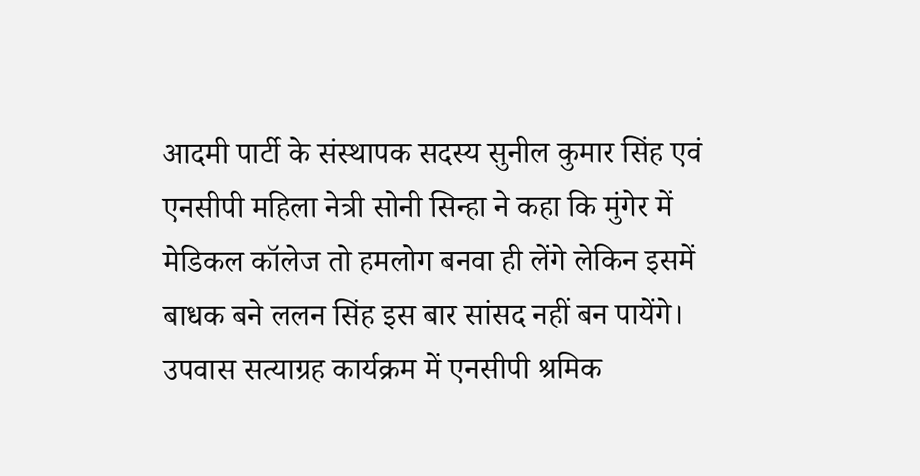आदमी पार्टी के संस्थापक सदस्य सुनील कुमार सिंह एवं एनसीपी महिला नेत्री सोनी सिन्हा ने कहा कि मुंगेर में मेडिकल कॉलेज तो हमलोग बनवा ही लेंगे लेकिन इसमें बाधक बने ललन सिंह इस बार सांसद नहीं बन पायेंगे। उपवास सत्याग्रह कार्यक्रम में एनसीपी श्रमिक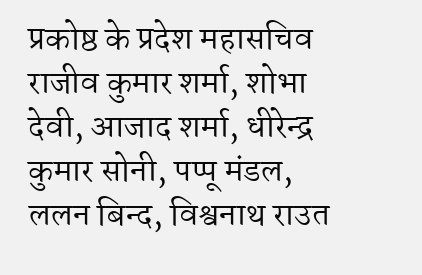प्रकोष्ठ के प्रदेश महासचिव राजीव कुमार शर्मा, शोभा देवी, आजाद शर्मा, धीरेन्द्र कुमार सोनी, पप्पू मंडल, ललन बिन्द, विश्वनाथ राउत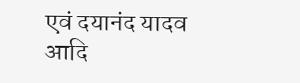एवं दयानंद यादव आदि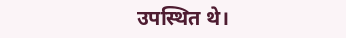उपस्थित थे।